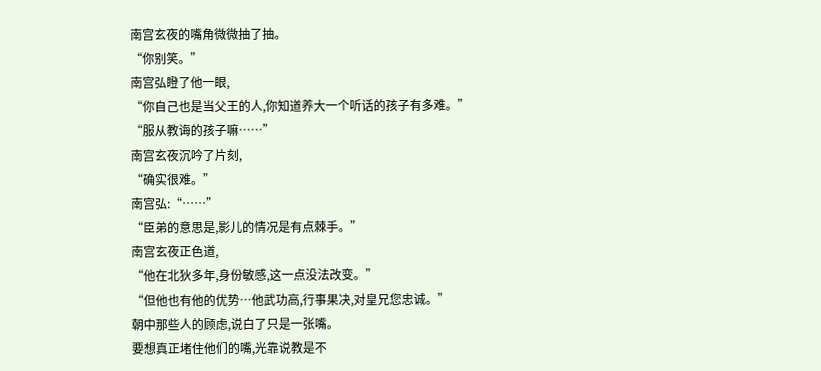南宫玄夜的嘴角微微抽了抽。
“你别笑。”
南宫弘瞪了他一眼,
“你自己也是当父王的人,你知道养大一个听话的孩子有多难。”
“服从教诲的孩子嘛……”
南宫玄夜沉吟了片刻,
“确实很难。”
南宫弘:“……”
“臣弟的意思是,影儿的情况是有点棘手。”
南宫玄夜正色道,
“他在北狄多年,身份敏感,这一点没法改变。”
“但他也有他的优势…他武功高,行事果决,对皇兄您忠诚。”
朝中那些人的顾虑,说白了只是一张嘴。
要想真正堵住他们的嘴,光靠说教是不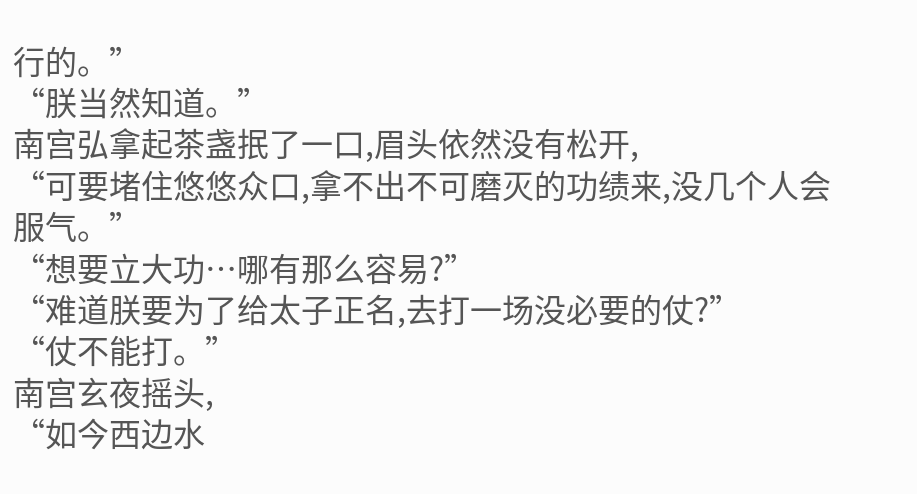行的。”
“朕当然知道。”
南宫弘拿起茶盏抿了一口,眉头依然没有松开,
“可要堵住悠悠众口,拿不出不可磨灭的功绩来,没几个人会服气。”
“想要立大功…哪有那么容易?”
“难道朕要为了给太子正名,去打一场没必要的仗?”
“仗不能打。”
南宫玄夜摇头,
“如今西边水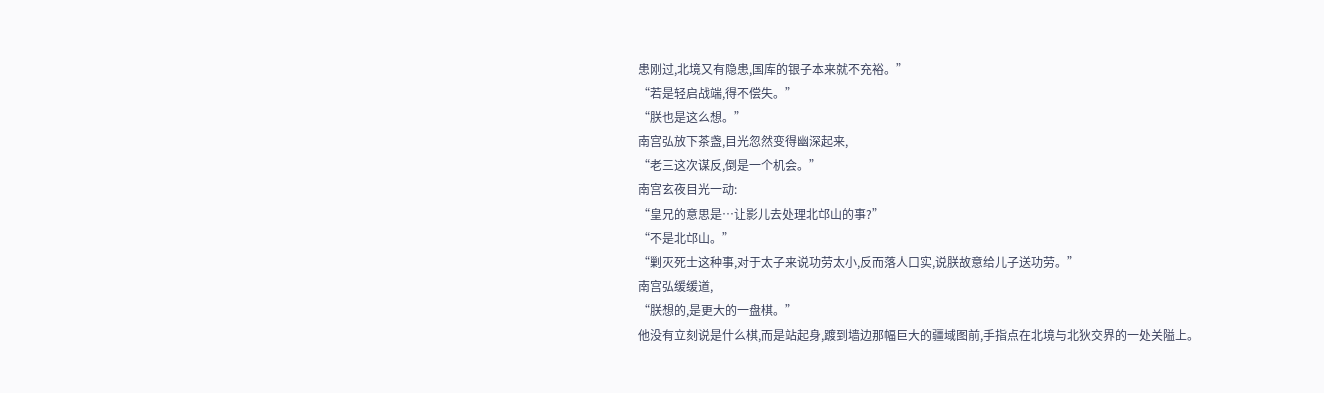患刚过,北境又有隐患,国库的银子本来就不充裕。”
“若是轻启战端,得不偿失。”
“朕也是这么想。”
南宫弘放下茶盏,目光忽然变得幽深起来,
“老三这次谋反,倒是一个机会。”
南宫玄夜目光一动:
“皇兄的意思是…让影儿去处理北邙山的事?”
“不是北邙山。”
“剿灭死士这种事,对于太子来说功劳太小,反而落人口实,说朕故意给儿子送功劳。”
南宫弘缓缓道,
“朕想的,是更大的一盘棋。”
他没有立刻说是什么棋,而是站起身,踱到墙边那幅巨大的疆域图前,手指点在北境与北狄交界的一处关隘上。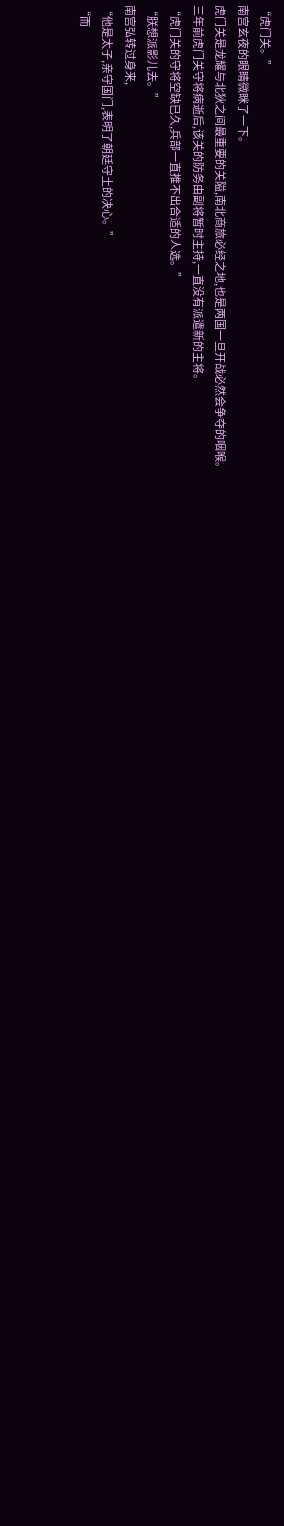“虎门关。”
南宫玄夜的眼睛微眯了一下。
虎门关是龙耀与北狄之间最重要的关隘,南北商旅必经之地,也是两国一旦开战必然会争夺的咽喉。
三年前虎门关守将病逝后,该关的防务由副将暂时主持,一直没有派遣新的主将。
“虎门关的守将空缺已久,兵部一直推不出合适的人选。”
“朕想派影儿去。”
南宫弘转过身来,
“他是太子,亲守国门,表明了朝廷守土的决心。”
“而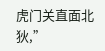虎门关直面北狄,”